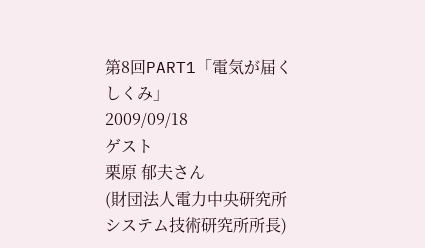第8回PART1「電気が届くしくみ」
2009/09/18
ゲスト
栗原 郁夫さん
(財団法人電力中央研究所 システム技術研究所所長)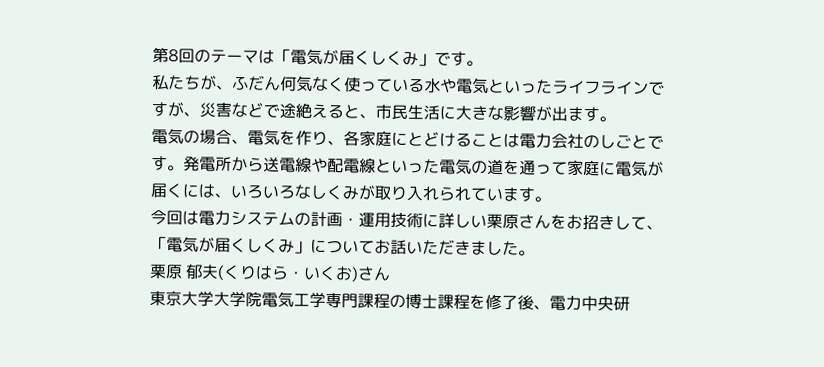第8回のテーマは「電気が届くしくみ」です。
私たちが、ふだん何気なく使っている水や電気といったライフラインですが、災害などで途絶えると、市民生活に大きな影響が出ます。
電気の場合、電気を作り、各家庭にとどけることは電力会社のしごとです。発電所から送電線や配電線といった電気の道を通って家庭に電気が届くには、いろいろなしくみが取り入れられています。
今回は電力システムの計画・運用技術に詳しい栗原さんをお招きして、「電気が届くしくみ」についてお話いただきました。
栗原 郁夫(くりはら・いくお)さん
東京大学大学院電気工学専門課程の博士課程を修了後、電力中央研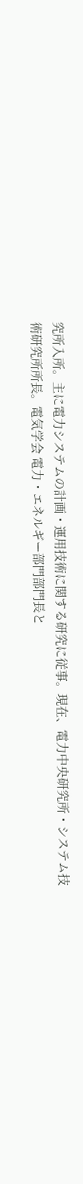究所入所。主に電力システムの計画・運用技術に関する研究に従事。現在、電力中央研究所・システム技術研究所所長。電気学会 電力・エネルギー部門部門長と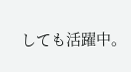しても活躍中。